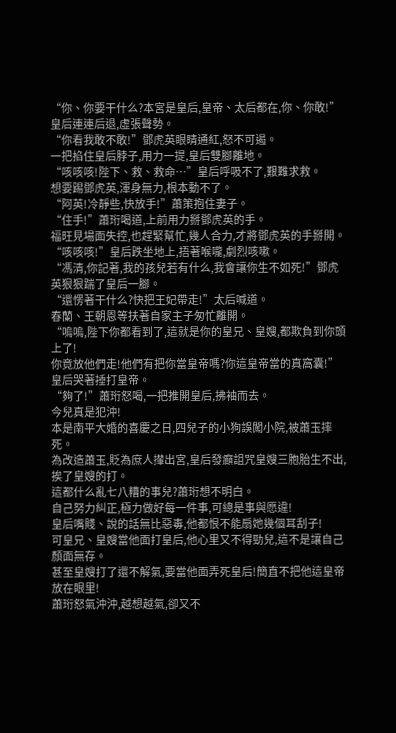“你、你要干什么?本宮是皇后,皇帝、太后都在,你、你敢!”皇后連連后退,虛張聲勢。
“你看我敢不敢!”鄧虎英眼睛通紅,怒不可遏。
一把掐住皇后脖子,用力一提,皇后雙腳離地。
“咳咳咳!陛下、救、救命…”皇后呼吸不了,艱難求救。
想要踢鄧虎英,渾身無力,根本動不了。
“阿英!冷靜些,快放手!”蕭策抱住妻子。
“住手!”蕭珩喝道,上前用力掰鄧虎英的手。
福旺見場面失控,也趕緊幫忙,幾人合力,才將鄧虎英的手掰開。
“咳咳咳!”皇后跌坐地上,捂著喉嚨,劇烈咳嗽。
“馮清,你記著,我的孩兒若有什么,我會讓你生不如死!”鄧虎英狠狠踹了皇后一腳。
“還愣著干什么?快把王妃帶走!”太后喊道。
春蘭、王朝恩等扶著自家主子匆忙離開。
“嗚嗚,陛下你都看到了,這就是你的皇兄、皇嫂,都欺負到你頭上了!
你竟放他們走!他們有把你當皇帝嗎?你這皇帝當的真窩囊!”皇后哭著捶打皇帝。
“夠了!”蕭珩怒喝,一把推開皇后,拂袖而去。
今兒真是犯沖!
本是南平大婚的喜慶之日,四兒子的小狗誤闖小院,被蕭玉摔死。
為改造蕭玉,貶為庶人攆出宮,皇后發癲詛咒皇嫂三胞胎生不出,挨了皇嫂的打。
這都什么亂七八糟的事兒?蕭珩想不明白。
自己努力糾正,極力做好每一件事,可總是事與愿違!
皇后嘴賤、說的話無比惡毒,他都恨不能扇她幾個耳刮子!
可皇兄、皇嫂當他面打皇后,他心里又不得勁兒,這不是讓自己顏面無存。
甚至皇嫂打了還不解氣,要當他面弄死皇后!簡直不把他這皇帝放在眼里!
蕭珩怒氣沖沖,越想越氣,卻又不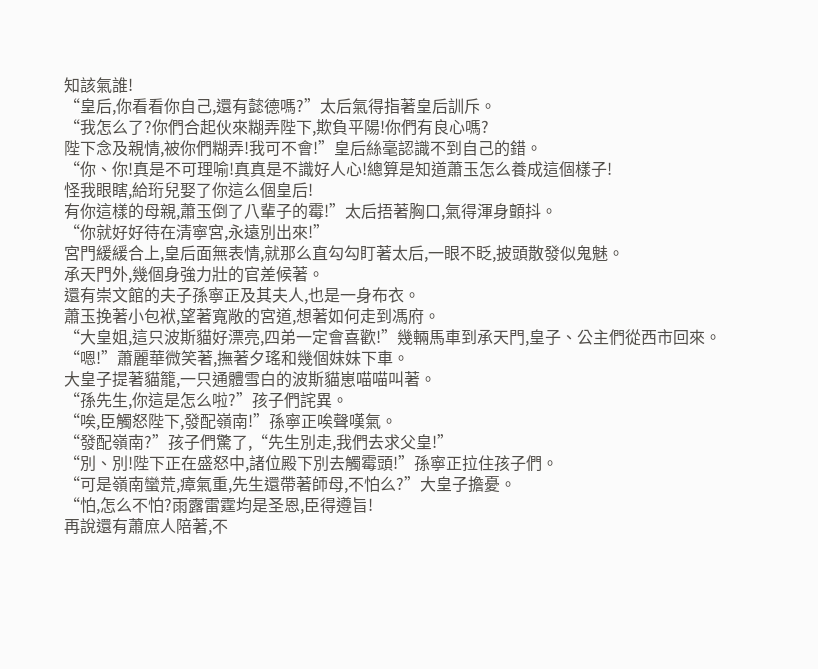知該氣誰!
“皇后,你看看你自己,還有懿德嗎?”太后氣得指著皇后訓斥。
“我怎么了?你們合起伙來糊弄陛下,欺負平陽!你們有良心嗎?
陛下念及親情,被你們糊弄!我可不會!”皇后絲毫認識不到自己的錯。
“你、你!真是不可理喻!真真是不識好人心!總算是知道蕭玉怎么養成這個樣子!
怪我眼瞎,給珩兒娶了你這么個皇后!
有你這樣的母親,蕭玉倒了八輩子的霉!”太后捂著胸口,氣得渾身顫抖。
“你就好好待在清寧宮,永遠別出來!”
宮門緩緩合上,皇后面無表情,就那么直勾勾盯著太后,一眼不眨,披頭散發似鬼魅。
承天門外,幾個身強力壯的官差候著。
還有崇文館的夫子孫寧正及其夫人,也是一身布衣。
蕭玉挽著小包袱,望著寬敞的宮道,想著如何走到馮府。
“大皇姐,這只波斯貓好漂亮,四弟一定會喜歡!”幾輛馬車到承天門,皇子、公主們從西市回來。
“嗯!”蕭麗華微笑著,撫著夕瑤和幾個妹妹下車。
大皇子提著貓籠,一只通體雪白的波斯貓崽喵喵叫著。
“孫先生,你這是怎么啦?”孩子們詫異。
“唉,臣觸怒陛下,發配嶺南!”孫寧正唉聲嘆氣。
“發配嶺南?”孩子們驚了,“先生別走,我們去求父皇!”
“別、別!陛下正在盛怒中,諸位殿下別去觸霉頭!”孫寧正拉住孩子們。
“可是嶺南蠻荒,瘴氣重,先生還帶著師母,不怕么?”大皇子擔憂。
“怕,怎么不怕?雨露雷霆均是圣恩,臣得遵旨!
再說還有蕭庶人陪著,不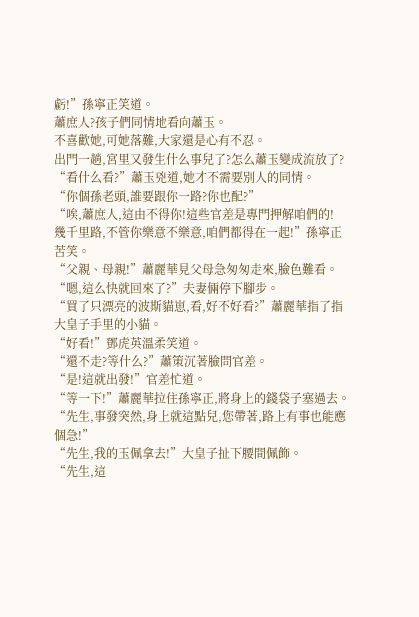虧!”孫寧正笑道。
蕭庶人?孩子們同情地看向蕭玉。
不喜歡她,可她落難,大家還是心有不忍。
出門一趟,宮里又發生什么事兒了?怎么蕭玉變成流放了?
“看什么看?”蕭玉兇道,她才不需要別人的同情。
“你個孫老頭,誰要跟你一路?你也配?”
“唉,蕭庶人,這由不得你!這些官差是專門押解咱們的!
幾千里路,不管你樂意不樂意,咱們都得在一起!”孫寧正苦笑。
“父親、母親!”蕭麗華見父母急匆匆走來,臉色難看。
“嗯,這么快就回來了?”夫妻倆停下腳步。
“買了只漂亮的波斯貓崽,看,好不好看?”蕭麗華指了指大皇子手里的小貓。
“好看!”鄧虎英溫柔笑道。
“還不走?等什么?”蕭策沉著臉問官差。
“是!這就出發!”官差忙道。
“等一下!”蕭麗華拉住孫寧正,將身上的錢袋子塞過去。
“先生,事發突然,身上就這點兒,您帶著,路上有事也能應個急!”
“先生,我的玉佩拿去!”大皇子扯下腰間佩飾。
“先生,這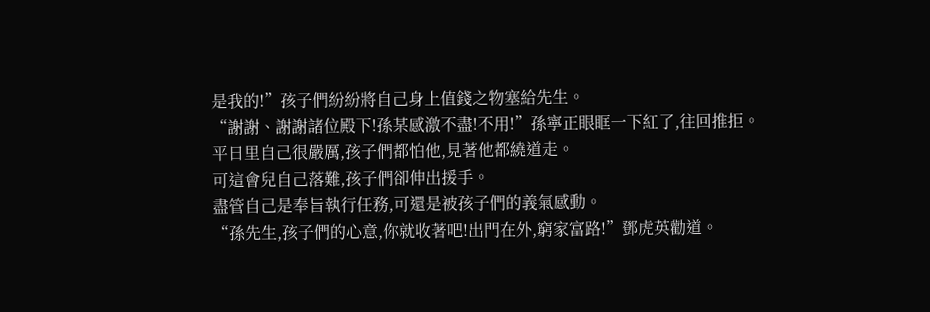是我的!”孩子們紛紛將自己身上值錢之物塞給先生。
“謝謝、謝謝諸位殿下!孫某感激不盡!不用!”孫寧正眼眶一下紅了,往回推拒。
平日里自己很嚴厲,孩子們都怕他,見著他都繞道走。
可這會兒自己落難,孩子們卻伸出援手。
盡管自己是奉旨執行任務,可還是被孩子們的義氣感動。
“孫先生,孩子們的心意,你就收著吧!出門在外,窮家富路!”鄧虎英勸道。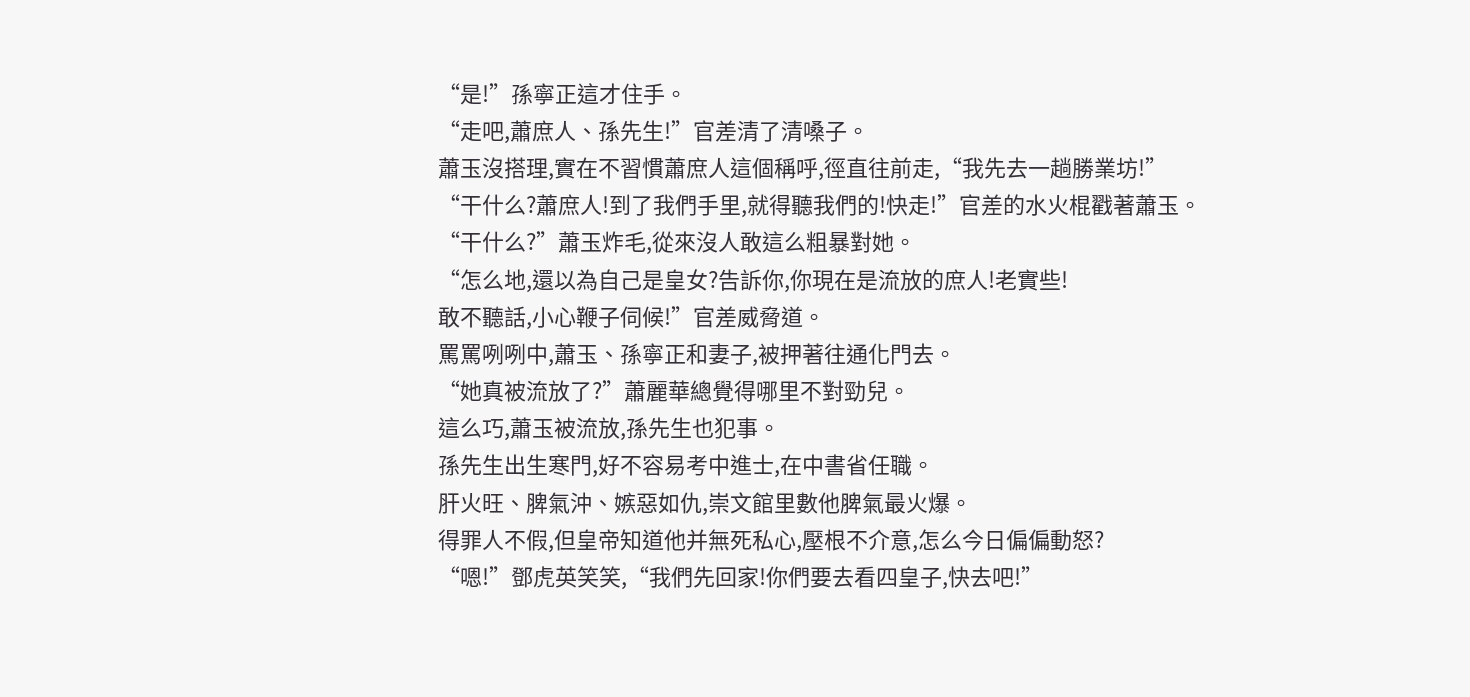“是!”孫寧正這才住手。
“走吧,蕭庶人、孫先生!”官差清了清嗓子。
蕭玉沒搭理,實在不習慣蕭庶人這個稱呼,徑直往前走,“我先去一趟勝業坊!”
“干什么?蕭庶人!到了我們手里,就得聽我們的!快走!”官差的水火棍戳著蕭玉。
“干什么?”蕭玉炸毛,從來沒人敢這么粗暴對她。
“怎么地,還以為自己是皇女?告訴你,你現在是流放的庶人!老實些!
敢不聽話,小心鞭子伺候!”官差威脅道。
罵罵咧咧中,蕭玉、孫寧正和妻子,被押著往通化門去。
“她真被流放了?”蕭麗華總覺得哪里不對勁兒。
這么巧,蕭玉被流放,孫先生也犯事。
孫先生出生寒門,好不容易考中進士,在中書省任職。
肝火旺、脾氣沖、嫉惡如仇,崇文館里數他脾氣最火爆。
得罪人不假,但皇帝知道他并無死私心,壓根不介意,怎么今日偏偏動怒?
“嗯!”鄧虎英笑笑,“我們先回家!你們要去看四皇子,快去吧!”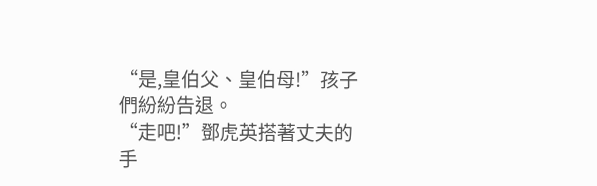“是,皇伯父、皇伯母!”孩子們紛紛告退。
“走吧!”鄧虎英搭著丈夫的手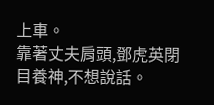上車。
靠著丈夫肩頭,鄧虎英閉目養神,不想說話。